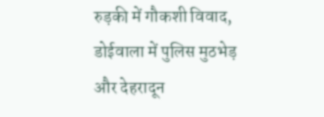रुड़की में गौकशी विवाद, डोईवाला में पुलिस मुठभेड़ और देहरादून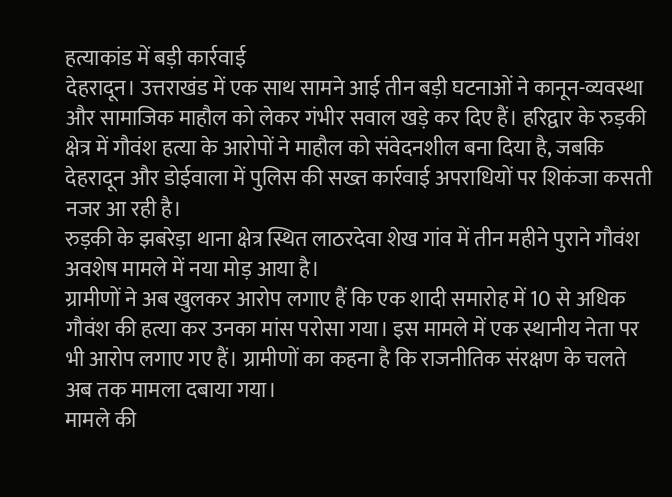हत्याकांड में बड़ी कार्रवाई
देहरादून। उत्तराखंड में एक साथ सामने आई तीन बड़ी घटनाओं ने कानून-व्यवस्था और सामाजिक माहौल को लेकर गंभीर सवाल खड़े कर दिए हैं। हरिद्वार के रुड़की क्षेत्र में गौवंश हत्या के आरोपों ने माहौल को संवेदनशील बना दिया है, जबकि देहरादून और डोईवाला में पुलिस की सख्त कार्रवाई अपराधियों पर शिकंजा कसती नजर आ रही है।
रुड़की के झबरेड़ा थाना क्षेत्र स्थित लाठरदेवा शेख गांव में तीन महीने पुराने गौवंश अवशेष मामले में नया मोड़ आया है।
ग्रामीणों ने अब खुलकर आरोप लगाए हैं कि एक शादी समारोह में 10 से अधिक गौवंश की हत्या कर उनका मांस परोसा गया। इस मामले में एक स्थानीय नेता पर भी आरोप लगाए गए हैं। ग्रामीणों का कहना है कि राजनीतिक संरक्षण के चलते अब तक मामला दबाया गया।
मामले की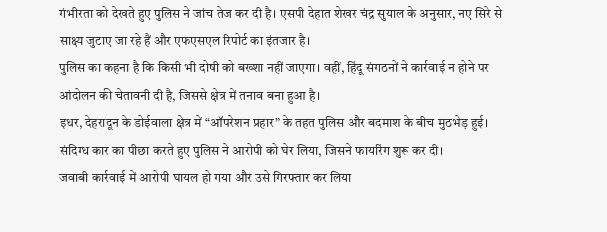गंभीरता को देखते हुए पुलिस ने जांच तेज कर दी है। एसपी देहात शेखर चंद्र सुयाल के अनुसार, नए सिरे से साक्ष्य जुटाए जा रहे हैं और एफएसएल रिपोर्ट का इंतजार है।
पुलिस का कहना है कि किसी भी दोषी को बख्शा नहीं जाएगा। वहीं, हिंदू संगठनों ने कार्रवाई न होने पर आंदोलन की चेतावनी दी है, जिससे क्षेत्र में तनाव बना हुआ है।
इधर, देहरादून के डोईवाला क्षेत्र में “ऑपरेशन प्रहार” के तहत पुलिस और बदमाश के बीच मुठभेड़ हुई। संदिग्ध कार का पीछा करते हुए पुलिस ने आरोपी को घेर लिया, जिसने फायरिंग शुरू कर दी।
जवाबी कार्रवाई में आरोपी घायल हो गया और उसे गिरफ्तार कर लिया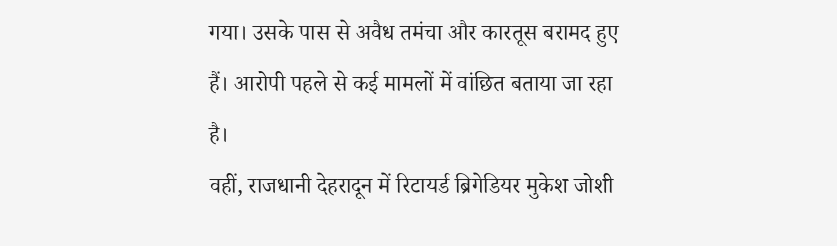गया। उसके पास से अवैध तमंचा और कारतूस बरामद हुए हैं। आरोपी पहले से कई मामलों में वांछित बताया जा रहा है।
वहीं, राजधानी देहरादून में रिटायर्ड ब्रिगेडियर मुकेश जोशी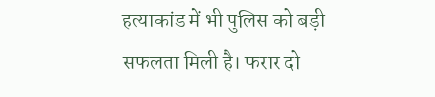हत्याकांड में भी पुलिस को बड़ी सफलता मिली है। फरार दो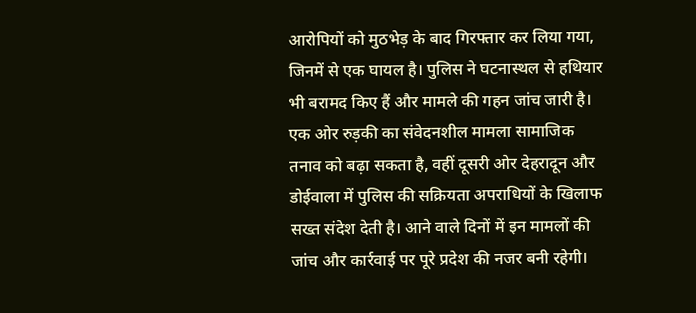आरोपियों को मुठभेड़ के बाद गिरफ्तार कर लिया गया, जिनमें से एक घायल है। पुलिस ने घटनास्थल से हथियार भी बरामद किए हैं और मामले की गहन जांच जारी है।
एक ओर रुड़की का संवेदनशील मामला सामाजिक तनाव को बढ़ा सकता है, वहीं दूसरी ओर देहरादून और डोईवाला में पुलिस की सक्रियता अपराधियों के खिलाफ सख्त संदेश देती है। आने वाले दिनों में इन मामलों की जांच और कार्रवाई पर पूरे प्रदेश की नजर बनी रहेगी।